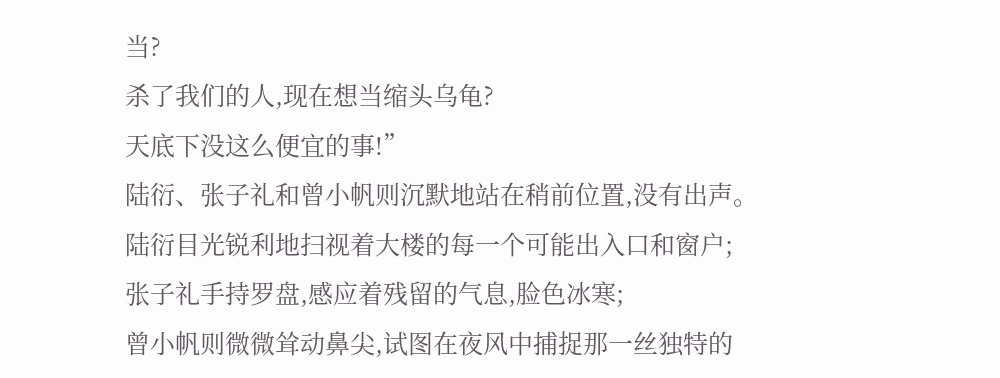当?
杀了我们的人,现在想当缩头乌龟?
天底下没这么便宜的事!”
陆衍、张子礼和曾小帆则沉默地站在稍前位置,没有出声。
陆衍目光锐利地扫视着大楼的每一个可能出入口和窗户;
张子礼手持罗盘,感应着残留的气息,脸色冰寒;
曾小帆则微微耸动鼻尖,试图在夜风中捕捉那一丝独特的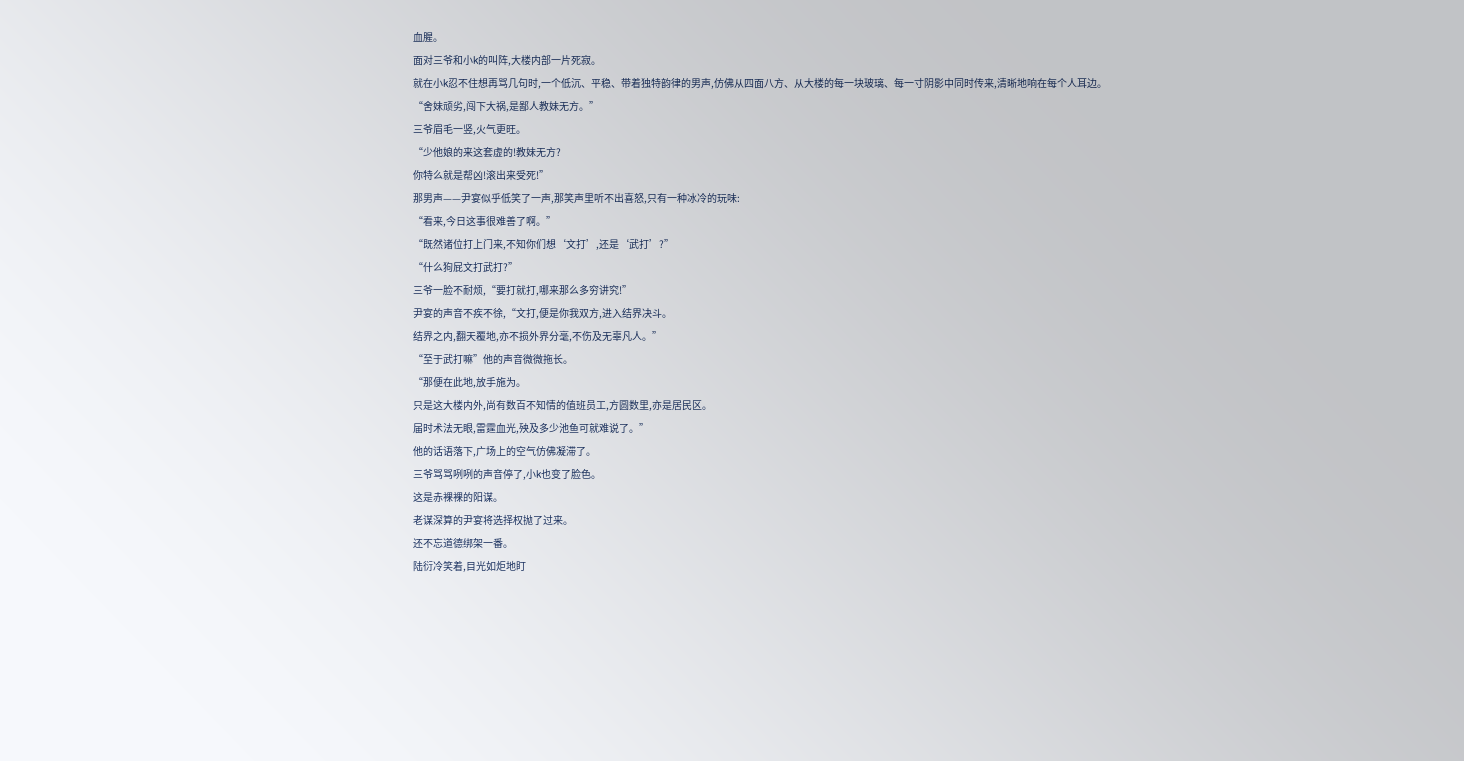血腥。
面对三爷和小k的叫阵,大楼内部一片死寂。
就在小k忍不住想再骂几句时,一个低沉、平稳、带着独特韵律的男声,仿佛从四面八方、从大楼的每一块玻璃、每一寸阴影中同时传来,清晰地响在每个人耳边。
“舍妹顽劣,闯下大祸,是鄙人教妹无方。”
三爷眉毛一竖,火气更旺。
“少他娘的来这套虚的!教妹无方?
你特么就是帮凶!滚出来受死!”
那男声——尹宴似乎低笑了一声,那笑声里听不出喜怒,只有一种冰冷的玩味:
“看来,今日这事很难善了啊。”
“既然诸位打上门来,不知你们想‘文打’,还是‘武打’?”
“什么狗屁文打武打?”
三爷一脸不耐烦,“要打就打,哪来那么多穷讲究!”
尹宴的声音不疾不徐,“文打,便是你我双方,进入结界决斗。
结界之内,翻天覆地,亦不损外界分毫,不伤及无辜凡人。”
“至于武打嘛”他的声音微微拖长。
“那便在此地,放手施为。
只是这大楼内外,尚有数百不知情的值班员工,方圆数里,亦是居民区。
届时术法无眼,雷霆血光,殃及多少池鱼可就难说了。”
他的话语落下,广场上的空气仿佛凝滞了。
三爷骂骂咧咧的声音停了,小k也变了脸色。
这是赤裸裸的阳谋。
老谋深算的尹宴将选择权抛了过来。
还不忘道德绑架一番。
陆衍冷笑着,目光如炬地盯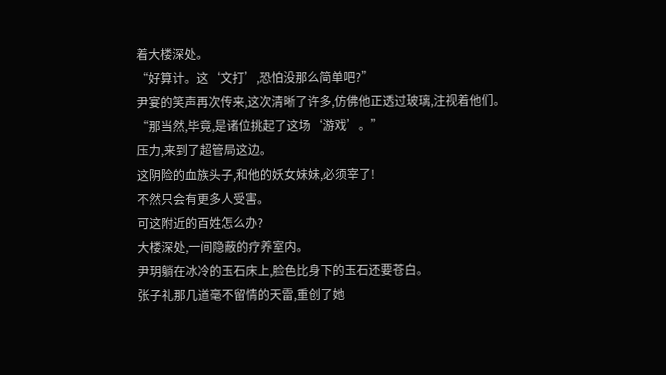着大楼深处。
“好算计。这‘文打’,恐怕没那么简单吧?”
尹宴的笑声再次传来,这次清晰了许多,仿佛他正透过玻璃,注视着他们。
“那当然,毕竟,是诸位挑起了这场‘游戏’。”
压力,来到了超管局这边。
这阴险的血族头子,和他的妖女妹妹,必须宰了!
不然只会有更多人受害。
可这附近的百姓怎么办?
大楼深处,一间隐蔽的疗养室内。
尹玥躺在冰冷的玉石床上,脸色比身下的玉石还要苍白。
张子礼那几道毫不留情的天雷,重创了她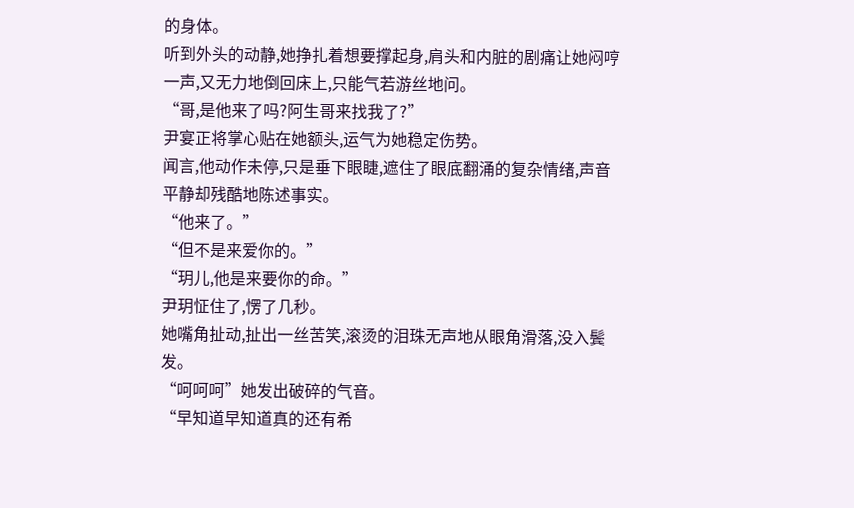的身体。
听到外头的动静,她挣扎着想要撑起身,肩头和内脏的剧痛让她闷哼一声,又无力地倒回床上,只能气若游丝地问。
“哥,是他来了吗?阿生哥来找我了?”
尹宴正将掌心贴在她额头,运气为她稳定伤势。
闻言,他动作未停,只是垂下眼睫,遮住了眼底翻涌的复杂情绪,声音平静却残酷地陈述事实。
“他来了。”
“但不是来爱你的。”
“玥儿,他是来要你的命。”
尹玥怔住了,愣了几秒。
她嘴角扯动,扯出一丝苦笑,滚烫的泪珠无声地从眼角滑落,没入鬓发。
“呵呵呵”她发出破碎的气音。
“早知道早知道真的还有希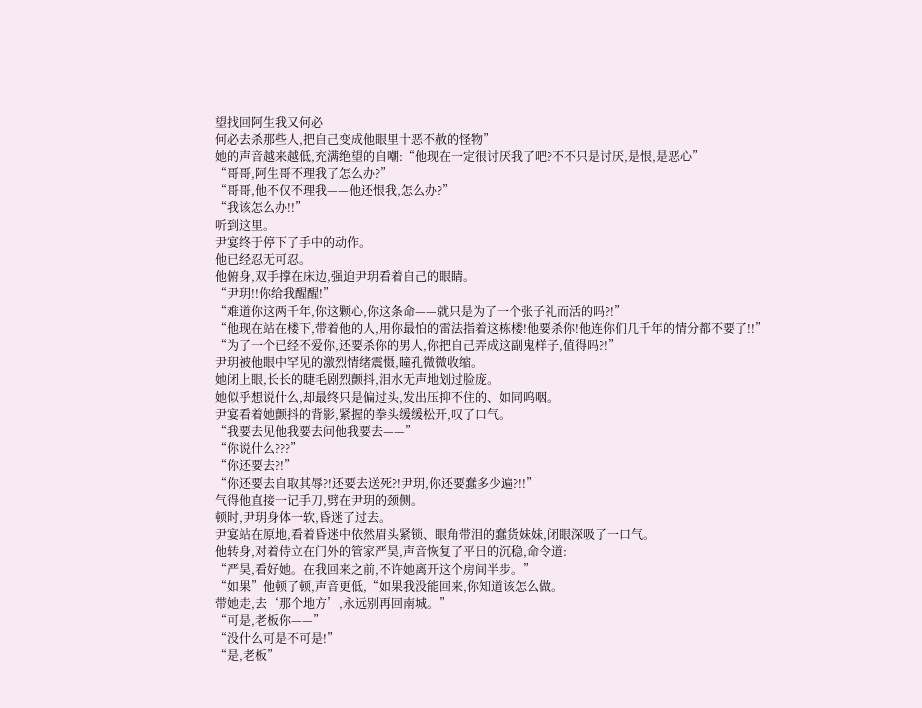望找回阿生我又何必
何必去杀那些人,把自己变成他眼里十恶不赦的怪物”
她的声音越来越低,充满绝望的自嘲:“他现在一定很讨厌我了吧?不不只是讨厌,是恨,是恶心”
“哥哥,阿生哥不理我了怎么办?”
“哥哥,他不仅不理我——他还恨我,怎么办?”
“我该怎么办!!”
听到这里。
尹宴终于停下了手中的动作。
他已经忍无可忍。
他俯身,双手撑在床边,强迫尹玥看着自己的眼睛。
“尹玥!!你给我醒醒!”
“难道你这两千年,你这颗心,你这条命——就只是为了一个张子礼而活的吗?!”
“他现在站在楼下,带着他的人,用你最怕的雷法指着这栋楼!他要杀你!他连你们几千年的情分都不要了!!”
“为了一个已经不爱你,还要杀你的男人,你把自己弄成这副鬼样子,值得吗?!”
尹玥被他眼中罕见的激烈情绪震慑,瞳孔微微收缩。
她闭上眼,长长的睫毛剧烈颤抖,泪水无声地划过脸庞。
她似乎想说什么,却最终只是偏过头,发出压抑不住的、如同呜咽。
尹宴看着她颤抖的背影,紧握的拳头缓缓松开,叹了口气。
“我要去见他我要去问他我要去——”
“你说什么???”
“你还要去?!”
“你还要去自取其辱?!还要去送死?!尹玥,你还要蠢多少遍?!!”
气得他直接一记手刀,劈在尹玥的颈侧。
顿时,尹玥身体一软,昏迷了过去。
尹宴站在原地,看着昏迷中依然眉头紧锁、眼角带泪的蠢货妹妹,闭眼深吸了一口气。
他转身,对着侍立在门外的管家严昊,声音恢复了平日的沉稳,命令道:
“严昊,看好她。在我回来之前,不许她离开这个房间半步。”
“如果”他顿了顿,声音更低,“如果我没能回来,你知道该怎么做。
带她走,去‘那个地方’,永远别再回南城。”
“可是,老板你——”
“没什么可是不可是!”
“是,老板”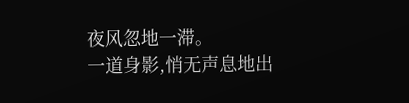夜风忽地一滞。
一道身影,悄无声息地出